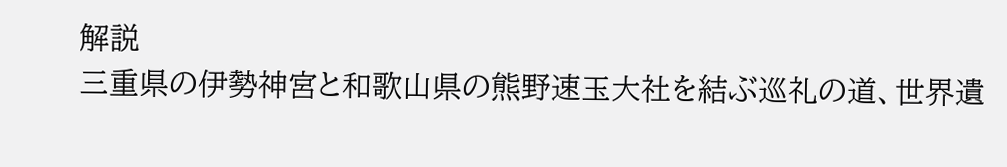解説
三重県の伊勢神宮と和歌山県の熊野速玉大社を結ぶ巡礼の道、世界遺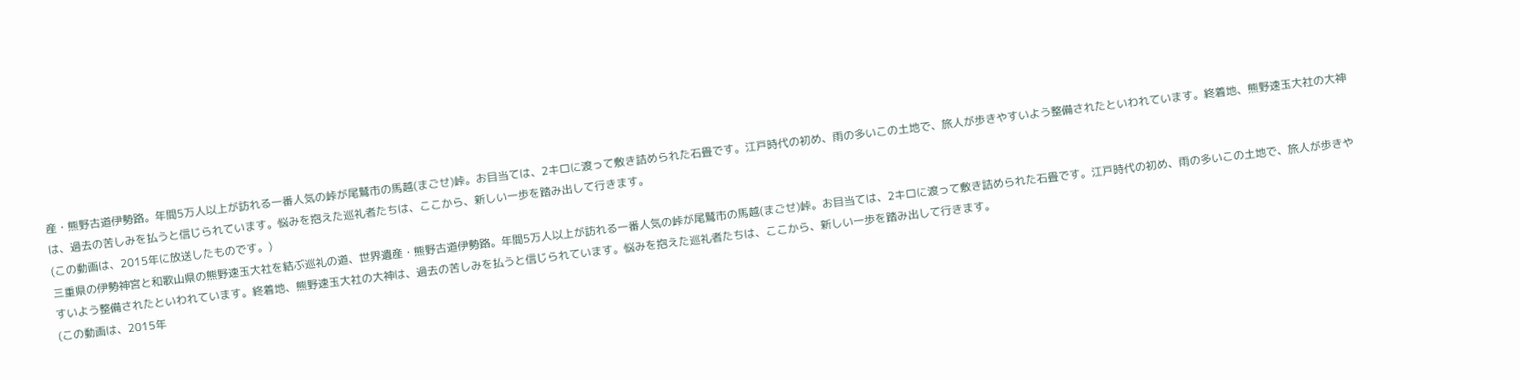産・熊野古道伊勢路。年間5万人以上が訪れる一番人気の峠が尾鷲市の馬越(まごせ)峠。お目当ては、2キロに渡って敷き詰められた石畳です。江戸時代の初め、雨の多いこの土地で、旅人が歩きやすいよう整備されたといわれています。終着地、熊野速玉大社の大神は、過去の苦しみを払うと信じられています。悩みを抱えた巡礼者たちは、ここから、新しい一歩を踏み出して行きます。
(この動画は、2015年に放送したものです。)
三重県の伊勢神宮と和歌山県の熊野速玉大社を結ぶ巡礼の道、世界遺産・熊野古道伊勢路。年間5万人以上が訪れる一番人気の峠が尾鷲市の馬越(まごせ)峠。お目当ては、2キロに渡って敷き詰められた石畳です。江戸時代の初め、雨の多いこの土地で、旅人が歩きやすいよう整備されたといわれています。終着地、熊野速玉大社の大神は、過去の苦しみを払うと信じられています。悩みを抱えた巡礼者たちは、ここから、新しい一歩を踏み出して行きます。
(この動画は、2015年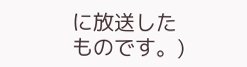に放送したものです。)